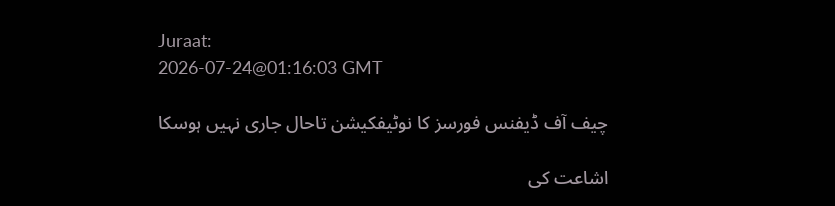Juraat:
2026-07-24@01:16:03 GMT

چیف آف ڈیفنس فورسز کا نوٹیفکیشن تاحال جاری نہیں ہوسکا

اشاعت کی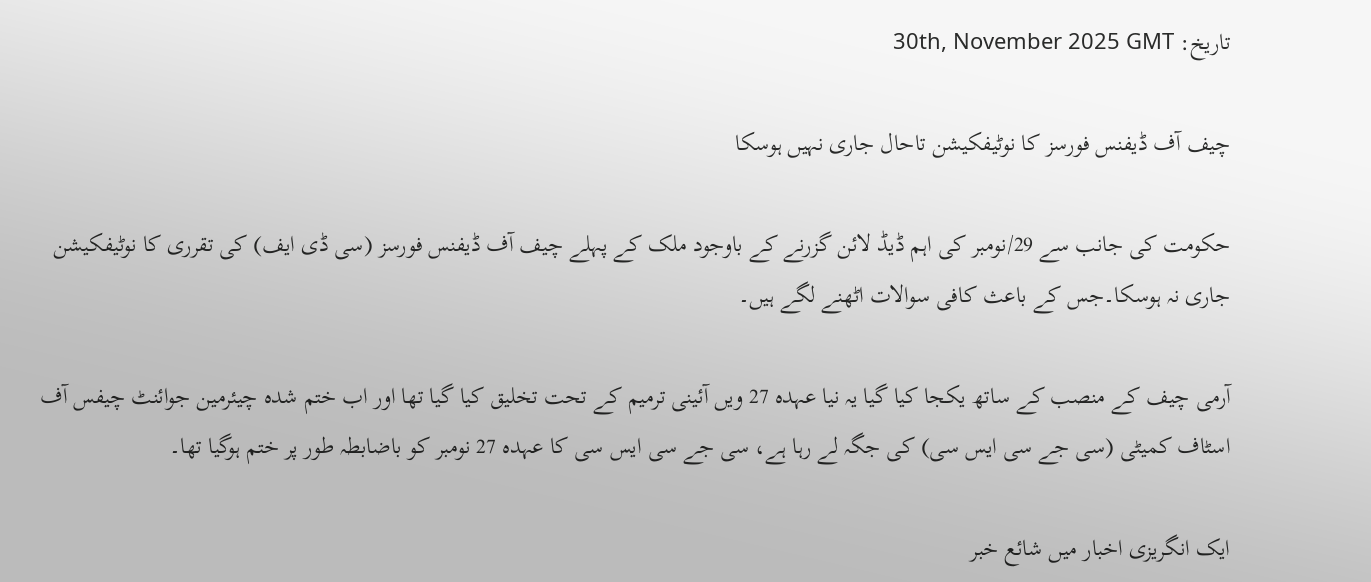تاریخ: 30th, November 2025 GMT

چیف آف ڈیفنس فورسز کا نوٹیفکیشن تاحال جاری نہیں ہوسکا

حکومت کی جانب سے 29/نومبر کی اہم ڈیڈ لائن گزرنے کے باوجود ملک کے پہلے چیف آف ڈیفنس فورسز (سی ڈی ایف) کی تقرری کا نوٹیفکیشن جاری نہ ہوسکا۔جس کے باعث کافی سوالات اٹھنے لگے ہیں۔

آرمی چیف کے منصب کے ساتھ یکجا کیا گیا یہ نیا عہدہ 27 ویں آئینی ترمیم کے تحت تخلیق کیا گیا تھا اور اب ختم شدہ چیئرمین جوائنٹ چیفس آف اسٹاف کمیٹی (سی جے سی ایس سی) کی جگہ لے رہا ہے، سی جے سی ایس سی کا عہدہ 27 نومبر کو باضابطہ طور پر ختم ہوگیا تھا۔

ایک انگریزی اخبار میں شائع خبر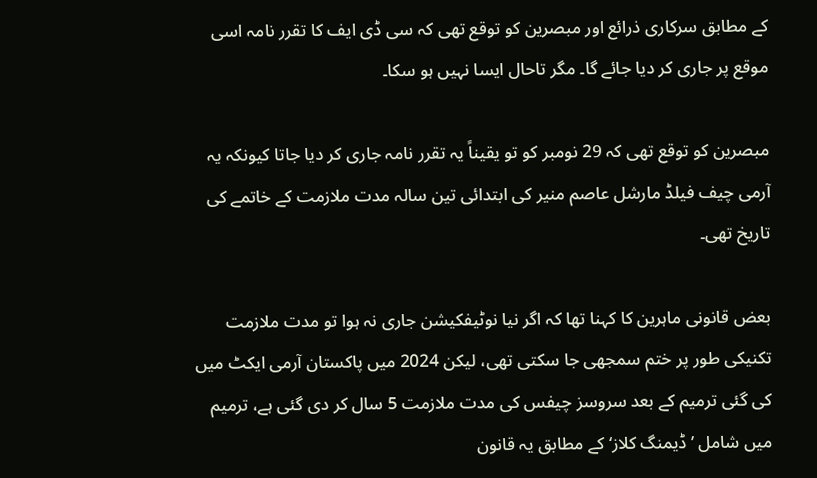کے مطابق سرکاری ذرائع اور مبصرین کو توقع تھی کہ سی ڈی ایف کا تقرر نامہ اسی موقع پر جاری کر دیا جائے گا۔ مگر تاحال ایسا نہیں ہو سکا۔

مبصرین کو توقع تھی کہ 29 نومبر کو تو یقیناً یہ تقرر نامہ جاری کر دیا جاتا کیونکہ یہ آرمی چیف فیلڈ مارشل عاصم منیر کی ابتدائی تین سالہ مدت ملازمت کے خاتمے کی تاریخ تھی۔

بعض قانونی ماہرین کا کہنا تھا کہ اگر نیا نوٹیفکیشن جاری نہ ہوا تو مدت ملازمت تکنیکی طور پر ختم سمجھی جا سکتی تھی، لیکن 2024 میں پاکستان آرمی ایکٹ میں کی گئی ترمیم کے بعد سروسز چیفس کی مدت ملازمت 5 سال کر دی گئی ہے، ترمیم میں شامل ’ڈیمنگ کلاز‘ کے مطابق یہ قانون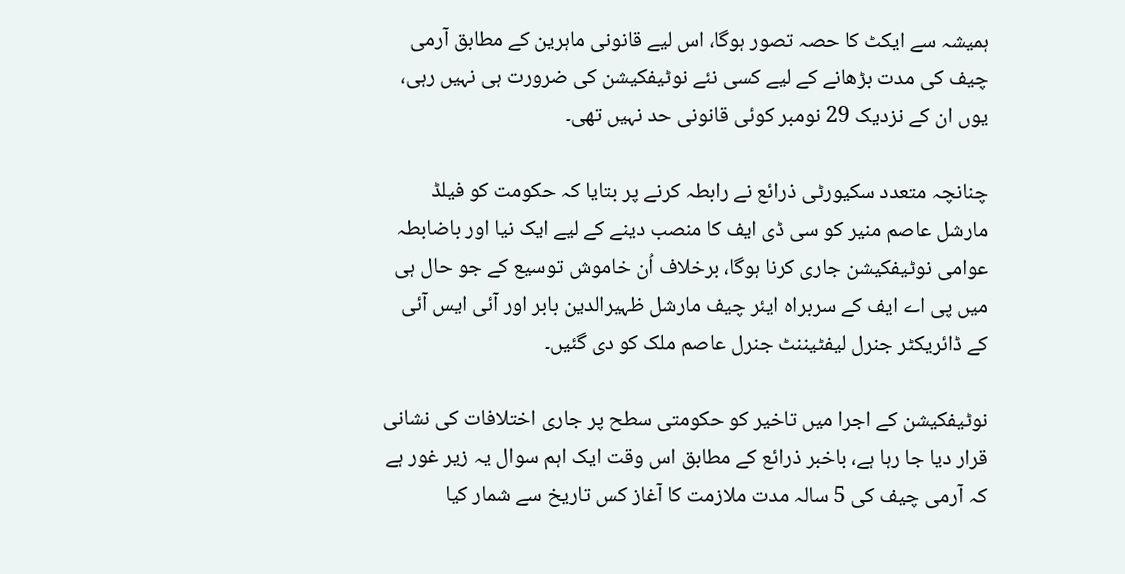ہمیشہ سے ایکٹ کا حصہ تصور ہوگا، اس لیے قانونی ماہرین کے مطابق آرمی چیف کی مدت بڑھانے کے لیے کسی نئے نوٹیفکیشن کی ضرورت ہی نہیں رہی، یوں ان کے نزدیک 29 نومبر کوئی قانونی حد نہیں تھی۔

چنانچہ متعدد سکیورٹی ذرائع نے رابطہ کرنے پر بتایا کہ حکومت کو فیلڈ مارشل عاصم منیر کو سی ڈی ایف کا منصب دینے کے لیے ایک نیا اور باضابطہ عوامی نوٹیفکیشن جاری کرنا ہوگا، برخلاف اُن خاموش توسیع کے جو حال ہی میں پی اے ایف کے سربراہ ایئر چیف مارشل ظہیرالدین بابر اور آئی ایس آئی کے ڈائریکٹر جنرل لیفٹیننٹ جنرل عاصم ملک کو دی گئیں۔

نوٹیفکیشن کے اجرا میں تاخیر کو حکومتی سطح پر جاری اختلافات کی نشانی قرار دیا جا رہا ہے، باخبر ذرائع کے مطابق اس وقت ایک اہم سوال یہ زیر غور ہے کہ آرمی چیف کی 5 سالہ مدت ملازمت کا آغاز کس تاریخ سے شمار کیا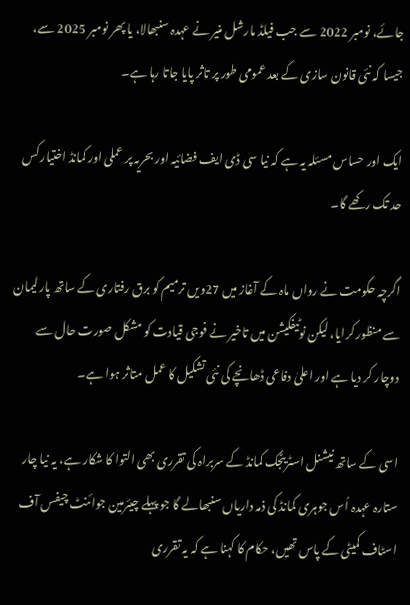جائے، نومبر 2022 سے جب فیلڈ مارشل منیر نے عہدہ سنبھالا، یا پھر نومبر 2025 سے، جیسا کہ نئی قانون سازی کے بعد عمومی طور پر تاثر پایا جاتا رہا ہے۔

ایک اور حساس مسئلہ یہ ہے کہ نیا سی ڈی ایف فضائیہ اور بحریہ پر عملی اور کمانڈ اختیار کس حد تک رکھے گا۔

اگرچہ حکومت نے رواں ماہ کے آغاز میں 27ویں ترمیم کو برق رفتاری کے ساتھ پارلیمان سے منظور کرایا، لیکن نوٹیفکیشن میں تاخیر نے فوجی قیادت کو مشکل صورت حال سے دوچار کر دیا ہے اور اعلیٰ دفاعی ڈھانچے کی نئی تشکیل کا عمل متاثر ہوا ہے۔

اسی کے ساتھ نیشنل اسٹریٹجک کمانڈ کے سربراہ کی تقرری بھی التوا کا شکار ہے، یہ نیا چار ستارہ عہدہ اُس جوہری کمانڈ کی ذمہ داریاں سنبھالے گا جو پہلے چیئرمین جوائنٹ چیفس آف اسٹاف کمیٹی کے پاس تھیں، حکام کا کہنا ہے کہ یہ تقرری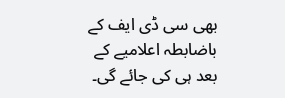بھی سی ڈی ایف کے باضابطہ اعلامیے کے بعد ہی کی جائے گی۔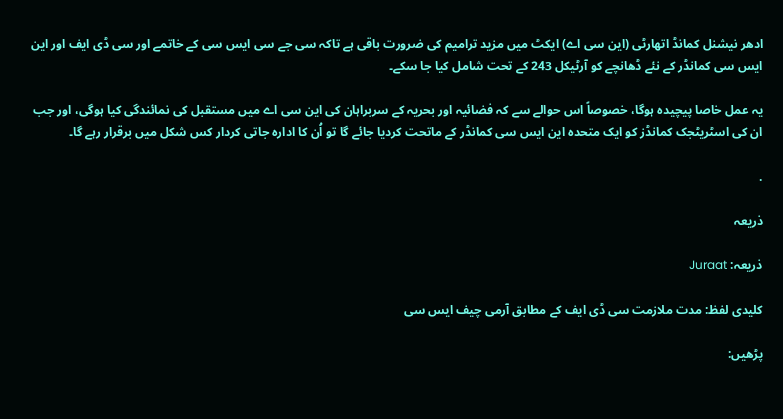ادھر نیشنل کمانڈ اتھارٹی (این سی اے) ایکٹ میں مزید ترامیم کی ضرورت باقی ہے تاکہ سی جے سی ایس سی کے خاتمے اور سی ڈی ایف اور این ایس سی کمانڈر کے نئے ڈھانچے کو آرٹیکل 243 کے تحت شامل کیا جا سکے۔

یہ عمل خاصا پیچیدہ ہوگا، خصوصاً اس حوالے سے کہ فضائیہ اور بحریہ کے سربراہان کی این سی اے میں مستقبل کی نمائندگی کیا ہوگی، اور جب ان کی اسٹریٹجک کمانڈز کو ایک متحدہ این ایس سی کمانڈر کے ماتحت کردیا جائے گا تو اُن کا ادارہ جاتی کردار کس شکل میں برقرار رہے گا۔

.

ذریعہ

ذریعہ: Juraat

کلیدی لفظ: مدت ملازمت سی ڈی ایف کے مطابق آرمی چیف ایس سی

پڑھیں: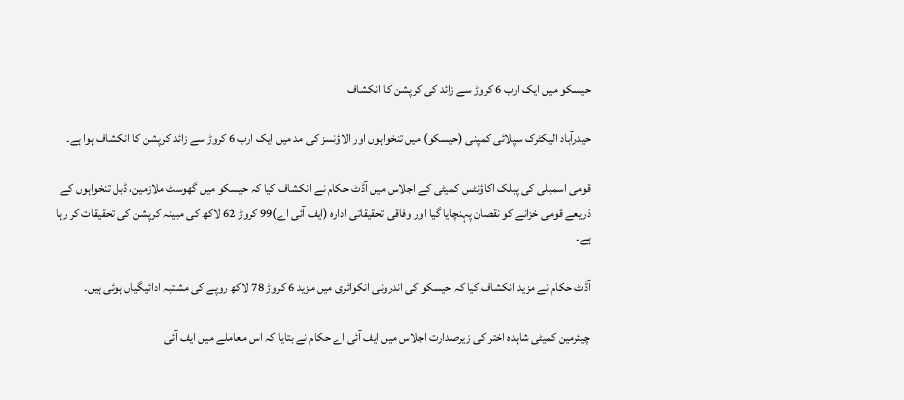حیسکو میں ایک ارب 6 کروڑ سے زائد کی کرپشن کا انکشاف

حیدرآباد الیکٹرک سپلائی کمپنی (حیسکو) میں تنخواہوں اور الاؤنسز کی مد میں ایک ارب 6 کروڑ سے زائد کرپشن کا انکشاف ہوا ہے۔

قومی اسمبلی کی پبلک اکاؤنٹس کمیٹی کے اجلاس میں آڈٹ حکام نے انکشاف کیا کہ حیسکو میں گھوسٹ ملازمین، ڈبل تنخواہوں کے ذریعے قومی خزانے کو نقصان پہنچایا گیا اور وفاقی تحقیقاتی ادارہ (ایف آئی اے)99 کروڑ 62 لاکھ کی مبینہ کرپشن کی تحقیقات کر رہا ہے۔

آڈٹ حکام نے مزید انکشاف کیا کہ حیسکو کی اندرونی انکوائری میں مزید 6 کروڑ 78 لاکھ روپے کی مشتبہ ادائیگیاں ہوئی ہیں۔

چیئرمین کمیٹی شاہدہ اختر کی زیرصدارت اجلاس میں ایف آئی اے حکام نے بتایا کہ اس معاملے میں ایف آئی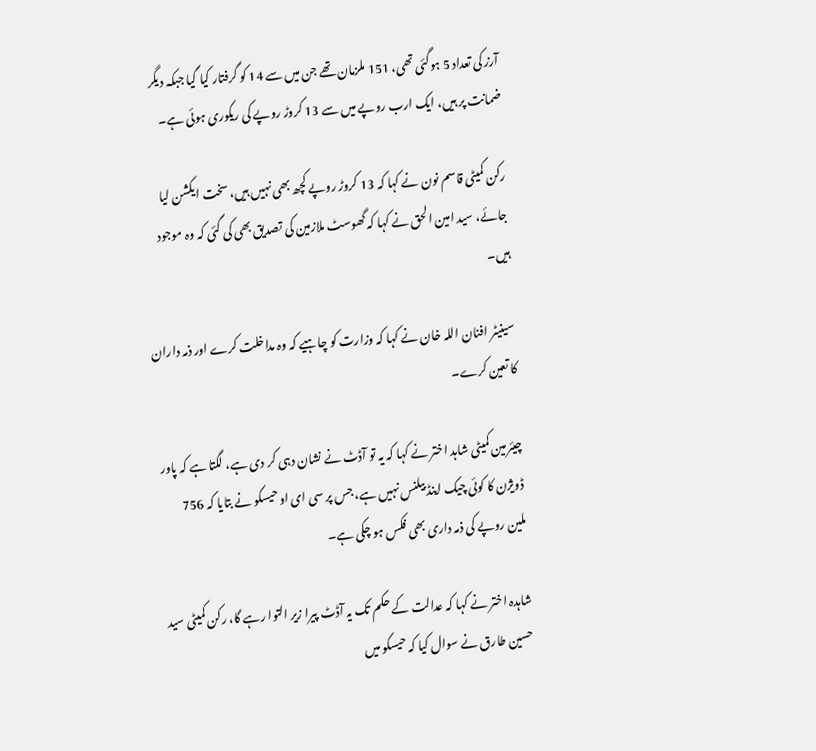آرز کی تعداد 5 ہوگئی تھی، 151 ملزمان تھے جن میں سے 14 کو گرفتار کیا گیا جبکہ دیگر ضمانت پر ہیں، ایک ارب روپے میں سے 13 کروڑ روپے کی ریکوری ہوئی ہے۔

رکن کمیٹی قاسم نون نے کہا کہ 13 کروڑ روپے کچھ بھی نہیں ہیں، سخت ایکشن لیا جائے، سید امین الحق نے کہا کہ گھوسٹ ملازمین کی تصدیق بھی کی گئی کہ وہ موجود ہیں۔

سینیٹر افنان اللہ خان نے کہا کہ وزارت کو چاہیے کہ وہ مداخلت کرے اور ذمہ داران کا تعین کرے۔

چیئرمین کمیٹی شاہد اختر نے کہا کہ یہ تو آڈٹ نے نشان دہی کر دی ہے، لگتا ہے کہ پاور ڈویژن کا کوئی چیک اینڈ بیلنس نہیں ہے، جس پر سی ای او حیسکو نے بتایا کہ 756 ملین روپے کی ذمہ داری بھی فکس ہو چکی ہے۔

شاہدہ اختر نے کہا کہ عدالت کے حکم تک یہ آڈٹ پیرا زیر التوا رہے گا، رکن کمیٹی سید حسین طارق نے سوال کیا کہ حیسکو میں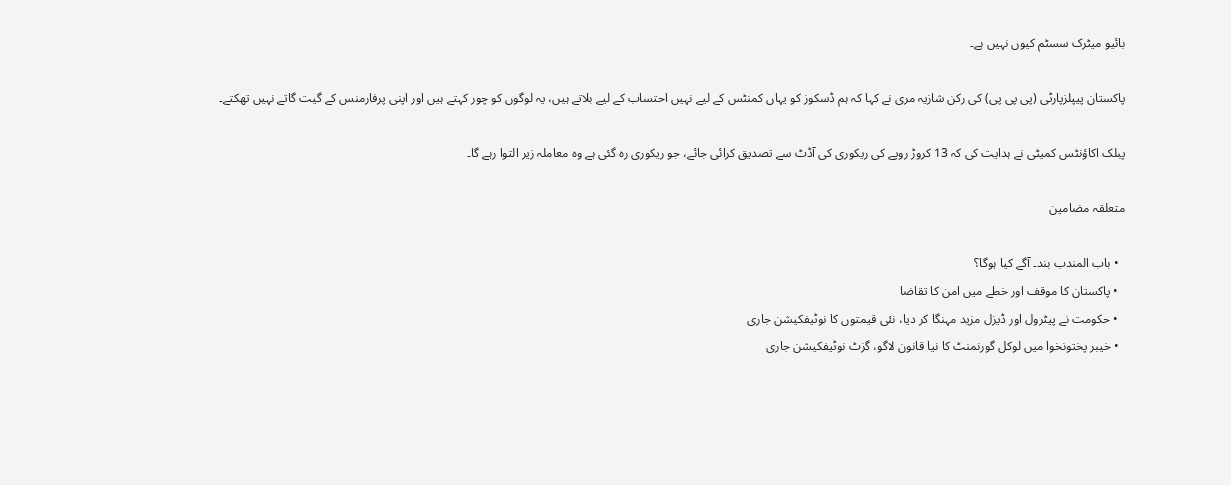بائیو میٹرک سسٹم کیوں نہیں ہے۔

پاکستان پیپلزپارٹی (پی پی پی) کی رکن شازیہ مری نے کہا کہ ہم ڈسکوز کو یہاں کمنٹس کے لیے نہیں احتساب کے لیے بلاتے ہیں، یہ لوگوں کو چور کہتے ہیں اور اپنی پرفارمنس کے گیت گاتے نہیں تھکتے۔

پبلک اکاؤنٹس کمیٹی نے ہدایت کی کہ 13 کروڑ روپے کی ریکوری کی آڈٹ سے تصدیق کرائی جائے، جو ریکوری رہ گئی ہے وہ معاملہ زیر التوا رہے گا۔

متعلقہ مضامین

  • باب المندب بند۔ آگے کیا ہوگا؟
  • پاکستان کا موقف اور خطے میں امن کا تقاضا
  • حکومت نے پیٹرول اور ڈیزل مزید مہنگا کر دیا، نئی قیمتوں کا نوٹیفکیشن جاری
  • خیبر پختونخوا میں لوکل گورنمنٹ کا نیا قانون لاگو، گزٹ نوٹیفکیشن جاری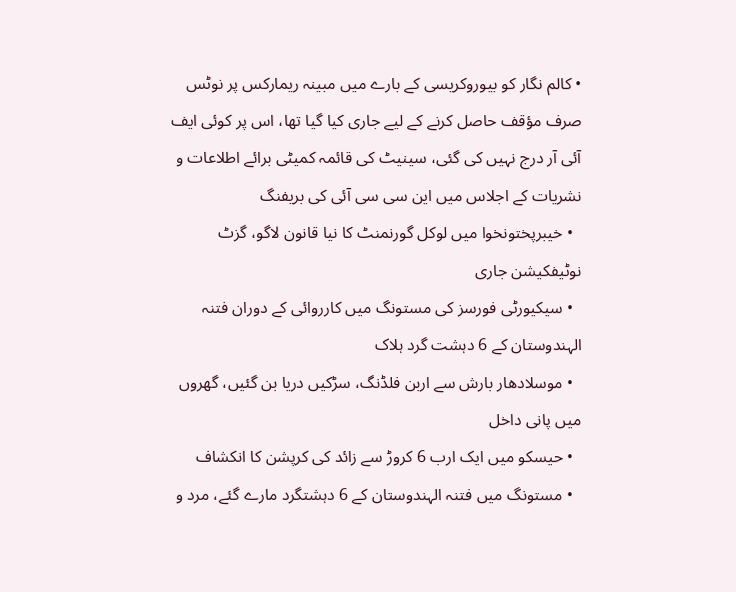• کالم نگار کو بیوروکریسی کے بارے میں مبینہ ریمارکس پر نوٹس صرف مؤقف حاصل کرنے کے لیے جاری کیا گیا تھا، اس پر کوئی ایف آئی آر درج نہیں کی گئی، سینیٹ کی قائمہ کمیٹی برائے اطلاعات و نشریات کے اجلاس میں این سی سی آئی کی بریفنگ
  • خیبرپختونخوا میں لوکل گورنمنٹ کا نیا قانون لاگو، گزٹ نوٹیفکیشن جاری
  • سیکیورٹی فورسز کی مستونگ میں کارروائی کے دوران فتنہ الہندوستان کے 6 دہشت گرد ہلاک
  • موسلادھار بارش سے اربن فلڈنگ، سڑکیں دریا بن گئیں، گھروں میں پانی داخل
  • حیسکو میں ایک ارب 6 کروڑ سے زائد کی کرپشن کا انکشاف
  • مستونگ میں فتنہ الہندوستان کے 6 دہشتگرد مارے گئے، مرد و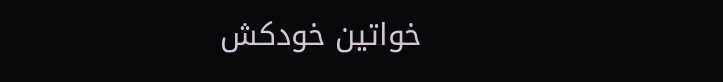خواتین خودکش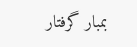بمبار گرفتار